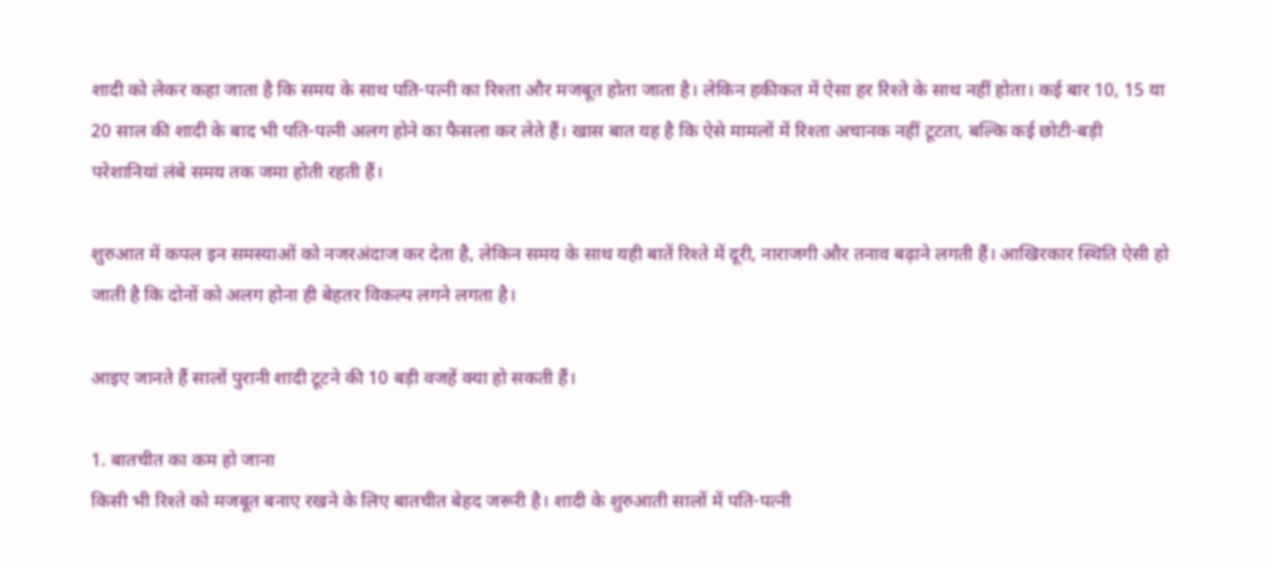शादी को लेकर कहा जाता है कि समय के साथ पति-पत्नी का रिश्ता और मजबूत होता जाता है। लेकिन हकीकत में ऐसा हर रिश्ते के साथ नहीं होता। कई बार 10, 15 या 20 साल की शादी के बाद भी पति-पत्नी अलग होने का फैसला कर लेते हैं। खास बात यह है कि ऐसे मामलों में रिश्ता अचानक नहीं टूटता, बल्कि कई छोटी-बड़ी परेशानियां लंबे समय तक जमा होती रहती हैं।

शुरुआत में कपल इन समस्याओं को नजरअंदाज कर देता है, लेकिन समय के साथ यही बातें रिश्ते में दूरी, नाराजगी और तनाव बढ़ाने लगती हैं। आखिरकार स्थिति ऐसी हो जाती है कि दोनों को अलग होना ही बेहतर विकल्प लगने लगता है।

आइए जानते हैं सालों पुरानी शादी टूटने की 10 बड़ी वजहें क्या हो सकती हैं।

1. बातचीत का कम हो जाना
किसी भी रिश्ते को मजबूत बनाए रखने के लिए बातचीत बेहद जरूरी है। शादी के शुरुआती सालों में पति-पत्नी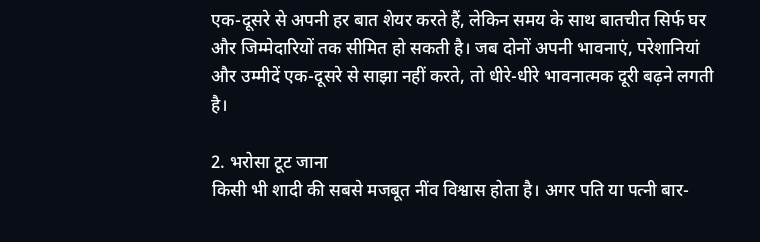एक-दूसरे से अपनी हर बात शेयर करते हैं, लेकिन समय के साथ बातचीत सिर्फ घर और जिम्मेदारियों तक सीमित हो सकती है। जब दोनों अपनी भावनाएं, परेशानियां और उम्मीदें एक-दूसरे से साझा नहीं करते, तो धीरे-धीरे भावनात्मक दूरी बढ़ने लगती है।

2. भरोसा टूट जाना
किसी भी शादी की सबसे मजबूत नींव विश्वास होता है। अगर पति या पत्नी बार-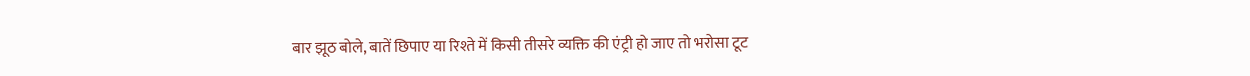बार झूठ बोले, बातें छिपाए या रिश्ते में किसी तीसरे व्यक्ति की एंट्री हो जाए तो भरोसा टूट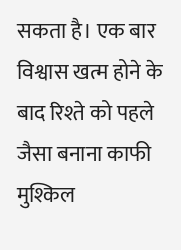सकता है। एक बार विश्वास खत्म होने के बाद रिश्ते को पहले जैसा बनाना काफी मुश्किल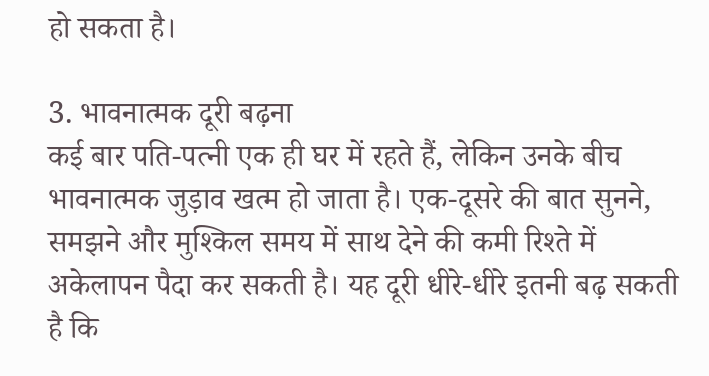हो सकता है।

3. भावनात्मक दूरी बढ़ना
कई बार पति-पत्नी एक ही घर में रहते हैं, लेकिन उनके बीच भावनात्मक जुड़ाव खत्म हो जाता है। एक-दूसरे की बात सुनने, समझने और मुश्किल समय में साथ देने की कमी रिश्ते में अकेलापन पैदा कर सकती है। यह दूरी धीरे-धीरे इतनी बढ़ सकती है कि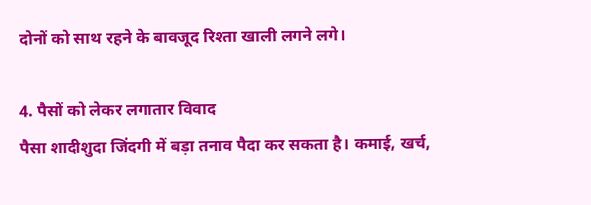दोनों को साथ रहने के बावजूद रिश्ता खाली लगने लगे।

4. पैसों को लेकर लगातार विवाद
पैसा शादीशुदा जिंदगी में बड़ा तनाव पैदा कर सकता है। कमाई, खर्च,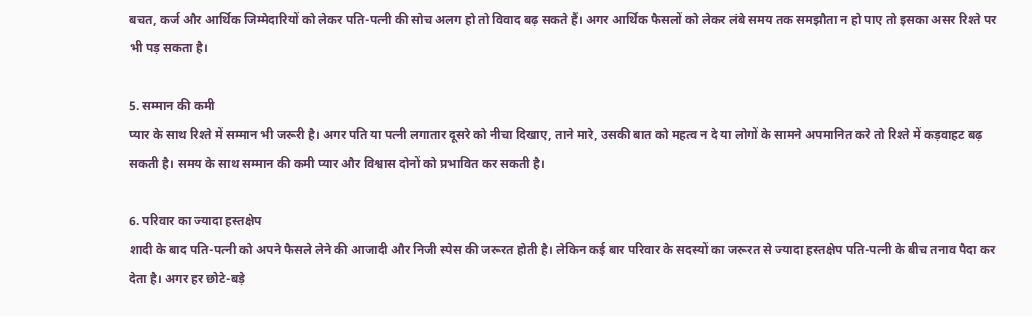बचत, कर्ज और आर्थिक जिम्मेदारियों को लेकर पति-पत्नी की सोच अलग हो तो विवाद बढ़ सकते हैं। अगर आर्थिक फैसलों को लेकर लंबे समय तक समझौता न हो पाए तो इसका असर रिश्ते पर भी पड़ सकता है।

5. सम्मान की कमी
प्यार के साथ रिश्ते में सम्मान भी जरूरी है। अगर पति या पत्नी लगातार दूसरे को नीचा दिखाए, ताने मारे, उसकी बात को महत्व न दे या लोगों के सामने अपमानित करे तो रिश्ते में कड़वाहट बढ़ सकती है। समय के साथ सम्मान की कमी प्यार और विश्वास दोनों को प्रभावित कर सकती है।

6. परिवार का ज्यादा हस्तक्षेप
शादी के बाद पति-पत्नी को अपने फैसले लेने की आजादी और निजी स्पेस की जरूरत होती है। लेकिन कई बार परिवार के सदस्यों का जरूरत से ज्यादा हस्तक्षेप पति-पत्नी के बीच तनाव पैदा कर देता है। अगर हर छोटे-बड़े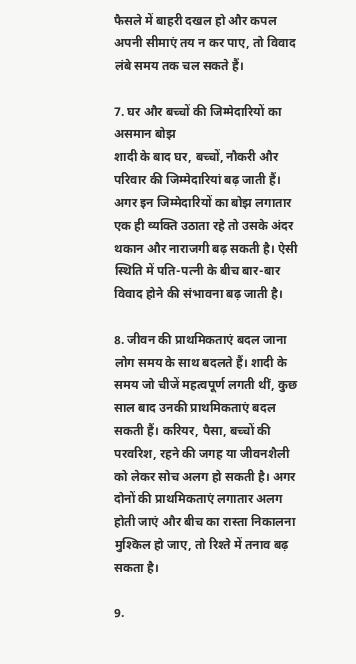फैसले में बाहरी दखल हो और कपल अपनी सीमाएं तय न कर पाए, तो विवाद लंबे समय तक चल सकते हैं।

7. घर और बच्चों की जिम्मेदारियों का असमान बोझ
शादी के बाद घर, बच्चों, नौकरी और परिवार की जिम्मेदारियां बढ़ जाती हैं। अगर इन जिम्मेदारियों का बोझ लगातार एक ही व्यक्ति उठाता रहे तो उसके अंदर थकान और नाराजगी बढ़ सकती है। ऐसी स्थिति में पति-पत्नी के बीच बार-बार विवाद होने की संभावना बढ़ जाती है।

8. जीवन की प्राथमिकताएं बदल जाना
लोग समय के साथ बदलते हैं। शादी के समय जो चीजें महत्वपूर्ण लगती थीं, कुछ साल बाद उनकी प्राथमिकताएं बदल सकती हैं। करियर, पैसा, बच्चों की परवरिश, रहने की जगह या जीवनशैली को लेकर सोच अलग हो सकती है। अगर दोनों की प्राथमिकताएं लगातार अलग होती जाएं और बीच का रास्ता निकालना मुश्किल हो जाए, तो रिश्ते में तनाव बढ़ सकता है।

9.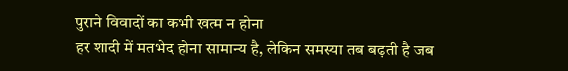पुराने विवादों का कभी खत्म न होना
हर शादी में मतभेद होना सामान्य है, लेकिन समस्या तब बढ़ती है जब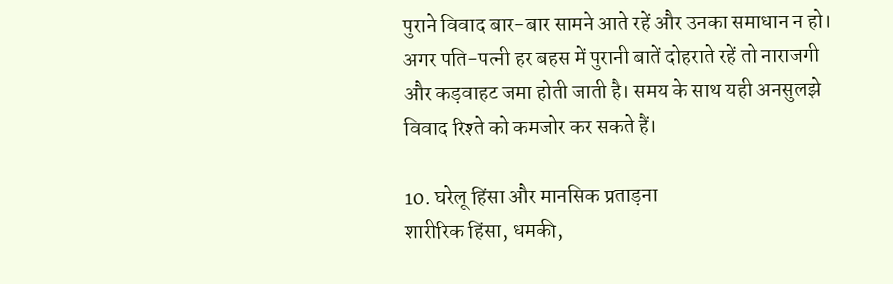पुराने विवाद बार-बार सामने आते रहें और उनका समाधान न हो। अगर पति-पत्नी हर बहस में पुरानी बातें दोहराते रहें तो नाराजगी और कड़वाहट जमा होती जाती है। समय के साथ यही अनसुलझे विवाद रिश्ते को कमजोर कर सकते हैं।

10. घरेलू हिंसा और मानसिक प्रताड़ना
शारीरिक हिंसा, धमकी,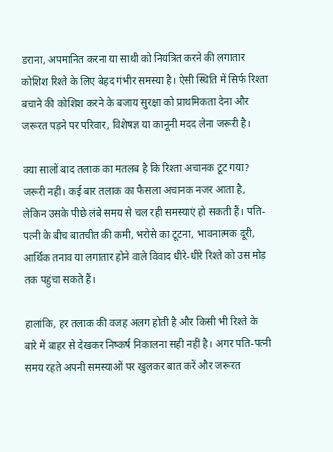डराना, अपमानित करना या साथी को नियंत्रित करने की लगातार कोशिश रिश्ते के लिए बेहद गंभीर समस्या है। ऐसी स्थिति में सिर्फ रिश्ता बचाने की कोशिश करने के बजाय सुरक्षा को प्राथमिकता देना और जरूरत पड़ने पर परिवार, विशेषज्ञ या कानूनी मदद लेना जरूरी है।

क्या सालों बाद तलाक का मतलब है कि रिश्ता अचानक टूट गया?
जरूरी नहीं। कई बार तलाक का फैसला अचानक नजर आता है, लेकिन उसके पीछे लंबे समय से चल रही समस्याएं हो सकती हैं। पति-पत्नी के बीच बातचीत की कमी, भरोसे का टूटना, भावनात्मक दूरी, आर्थिक तनाव या लगातार होने वाले विवाद धीरे-धीरे रिश्ते को उस मोड़ तक पहुंचा सकते हैं।

हालांकि, हर तलाक की वजह अलग होती है और किसी भी रिश्ते के बारे में बाहर से देखकर निष्कर्ष निकालना सही नहीं है। अगर पति-पत्नी समय रहते अपनी समस्याओं पर खुलकर बात करें और जरूरत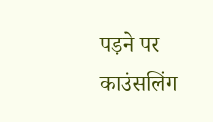पड़ने पर काउंसलिंग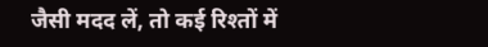जैसी मदद लें, तो कई रिश्तों में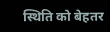स्थिति को बेहतर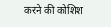करने की कोशिश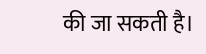की जा सकती है।